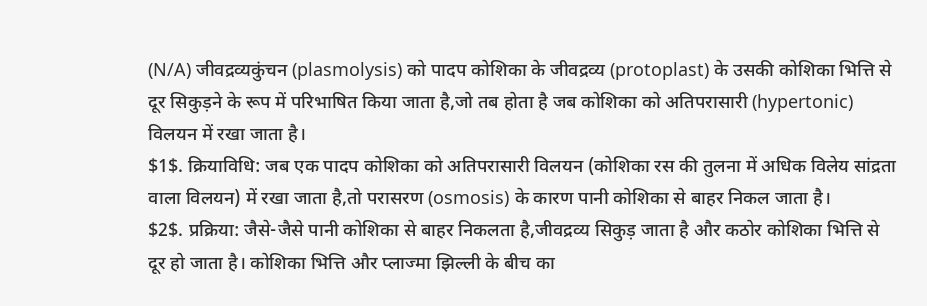(N/A) जीवद्रव्यकुंचन (plasmolysis) को पादप कोशिका के जीवद्रव्य (protoplast) के उसकी कोशिका भित्ति से दूर सिकुड़ने के रूप में परिभाषित किया जाता है,जो तब होता है जब कोशिका को अतिपरासारी (hypertonic) विलयन में रखा जाता है।
$1$. क्रियाविधि: जब एक पादप कोशिका को अतिपरासारी विलयन (कोशिका रस की तुलना में अधिक विलेय सांद्रता वाला विलयन) में रखा जाता है,तो परासरण (osmosis) के कारण पानी कोशिका से बाहर निकल जाता है।
$2$. प्रक्रिया: जैसे-जैसे पानी कोशिका से बाहर निकलता है,जीवद्रव्य सिकुड़ जाता है और कठोर कोशिका भित्ति से दूर हो जाता है। कोशिका भित्ति और प्लाज्मा झिल्ली के बीच का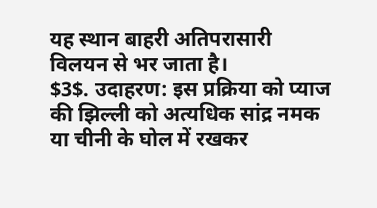यह स्थान बाहरी अतिपरासारी विलयन से भर जाता है।
$3$. उदाहरण: इस प्रक्रिया को प्याज की झिल्ली को अत्यधिक सांद्र नमक या चीनी के घोल में रखकर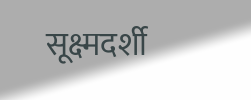सूक्ष्मदर्शी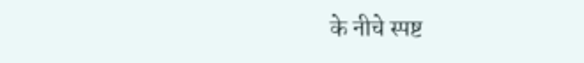के नीचे स्पष्ट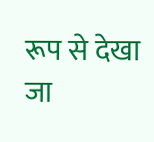रूप से देखा जा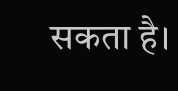सकता है।